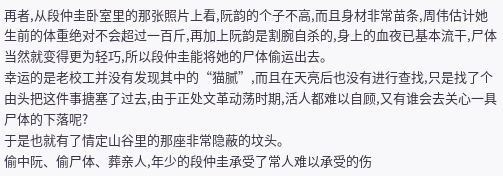再者,从段仲圭卧室里的那张照片上看,阮韵的个子不高,而且身材非常苗条,周伟估计她生前的体重绝对不会超过一百斤,再加上阮韵是割腕自杀的,身上的血夜已基本流干,尸体当然就变得更为轻巧,所以段仲圭能将她的尸体偷运出去。
幸运的是老校工并没有发现其中的“猫腻”,而且在天亮后也没有进行查找,只是找了个由头把这件事搪塞了过去,由于正处文革动荡时期,活人都难以自顾,又有谁会去关心一具尸体的下落呢?
于是也就有了情定山谷里的那座非常隐蔽的坟头。
偷中阮、偷尸体、葬亲人,年少的段仲圭承受了常人难以承受的伤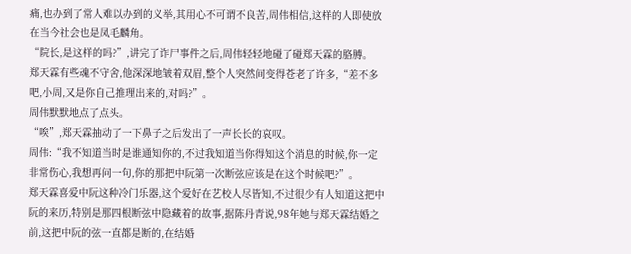痛,也办到了常人难以办到的义举,其用心不可谓不良苦,周伟相信,这样的人即使放在当今社会也是凤毛麟角。
“院长,是这样的吗?”,讲完了诈尸事件之后,周伟轻轻地碰了碰郑天霖的胳膊。
郑天霖有些魂不守舍,他深深地皱着双眉,整个人突然间变得苍老了许多,“差不多吧,小周,又是你自己推理出来的,对吗?”。
周伟默默地点了点头。
“唉”,郑天霖抽动了一下鼻子之后发出了一声长长的哀叹。
周伟:“我不知道当时是谁通知你的,不过我知道当你得知这个消息的时候,你一定非常伤心,我想再问一句,你的那把中阮第一次断弦应该是在这个时候吧?”。
郑天霖喜爱中阮这种冷门乐器,这个爱好在艺校人尽皆知,不过很少有人知道这把中阮的来历,特别是那四根断弦中隐藏着的故事,据陈丹青说,98年她与郑天霖结婚之前,这把中阮的弦一直都是断的,在结婚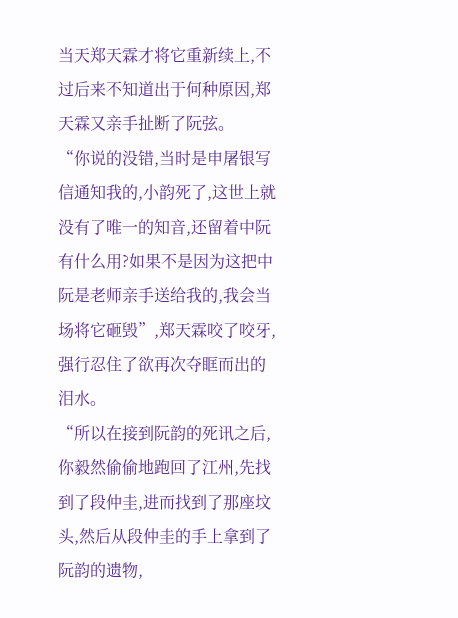当天郑天霖才将它重新续上,不过后来不知道出于何种原因,郑天霖又亲手扯断了阮弦。
“你说的没错,当时是申屠银写信通知我的,小韵死了,这世上就没有了唯一的知音,还留着中阮有什么用?如果不是因为这把中阮是老师亲手送给我的,我会当场将它砸毁”,郑天霖咬了咬牙,强行忍住了欲再次夺眶而出的泪水。
“所以在接到阮韵的死讯之后,你毅然偷偷地跑回了江州,先找到了段仲圭,进而找到了那座坟头,然后从段仲圭的手上拿到了阮韵的遗物,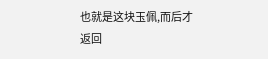也就是这块玉佩,而后才返回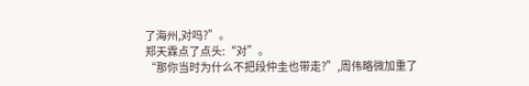了海州,对吗?”。
郑天霖点了点头:“对”。
“那你当时为什么不把段仲圭也带走?”,周伟略微加重了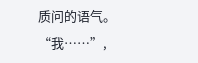质问的语气。
“我……”,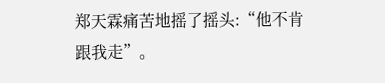郑天霖痛苦地摇了摇头:“他不肯跟我走”。